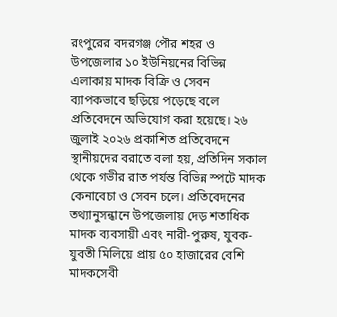রংপুরের বদরগঞ্জ পৌর শহর ও উপজেলার ১০ ইউনিয়নের বিভিন্ন এলাকায় মাদক বিক্রি ও সেবন ব্যাপকভাবে ছড়িয়ে পড়েছে বলে প্রতিবেদনে অভিযোগ করা হয়েছে। ২৬ জুলাই ২০২৬ প্রকাশিত প্রতিবেদনে স্থানীয়দের বরাতে বলা হয়, প্রতিদিন সকাল থেকে গভীর রাত পর্যন্ত বিভিন্ন স্পটে মাদক কেনাবেচা ও সেবন চলে। প্রতিবেদনের তথ্যানুসন্ধানে উপজেলায় দেড় শতাধিক মাদক ব্যবসায়ী এবং নারী-পুরুষ, যুবক-যুবতী মিলিয়ে প্রায় ৫০ হাজারের বেশি মাদকসেবী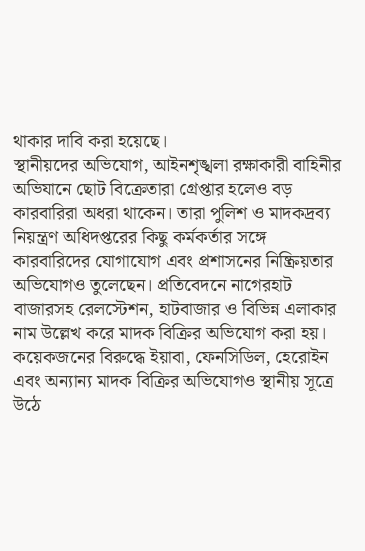থাকার দাবি করা হয়েছে।
স্থানীয়দের অভিযোগ, আইনশৃঙ্খলা রক্ষাকারী বাহিনীর অভিযানে ছোট বিক্রেতারা গ্রেপ্তার হলেও বড় কারবারিরা অধরা থাকেন। তারা পুলিশ ও মাদকদ্রব্য নিয়ন্ত্রণ অধিদপ্তরের কিছু কর্মকর্তার সঙ্গে কারবারিদের যোগাযোগ এবং প্রশাসনের নিষ্ক্রিয়তার অভিযোগও তুলেছেন। প্রতিবেদনে নাগেরহাট বাজারসহ রেলস্টেশন, হাটবাজার ও বিভিন্ন এলাকার নাম উল্লেখ করে মাদক বিক্রির অভিযোগ করা হয়। কয়েকজনের বিরুদ্ধে ইয়াবা, ফেনসিডিল, হেরোইন এবং অন্যান্য মাদক বিক্রির অভিযোগও স্থানীয় সূত্রে উঠে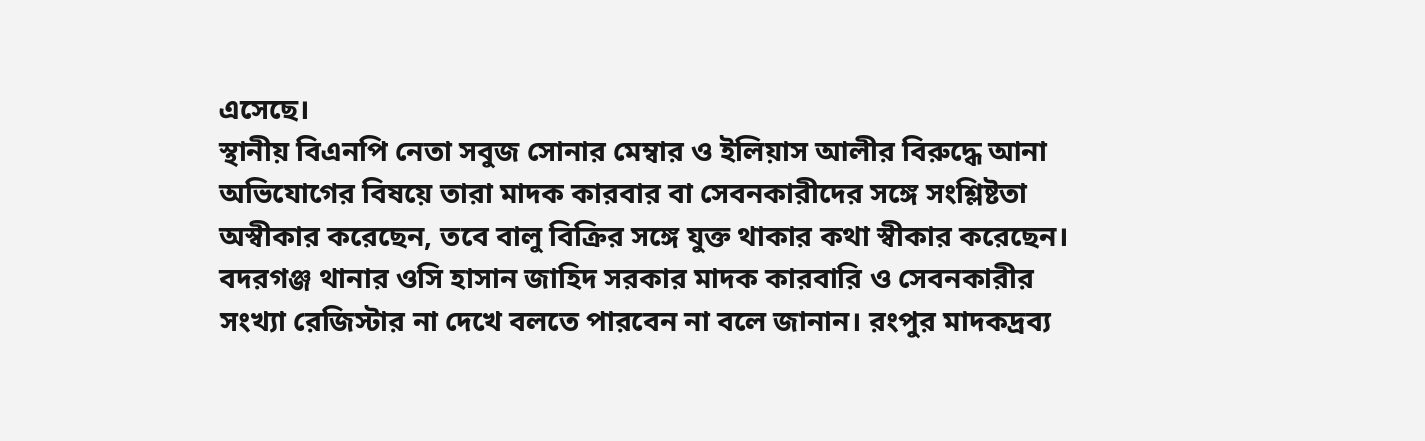এসেছে।
স্থানীয় বিএনপি নেতা সবুজ সোনার মেম্বার ও ইলিয়াস আলীর বিরুদ্ধে আনা অভিযোগের বিষয়ে তারা মাদক কারবার বা সেবনকারীদের সঙ্গে সংশ্লিষ্টতা অস্বীকার করেছেন, তবে বালু বিক্রির সঙ্গে যুক্ত থাকার কথা স্বীকার করেছেন। বদরগঞ্জ থানার ওসি হাসান জাহিদ সরকার মাদক কারবারি ও সেবনকারীর সংখ্যা রেজিস্টার না দেখে বলতে পারবেন না বলে জানান। রংপুর মাদকদ্রব্য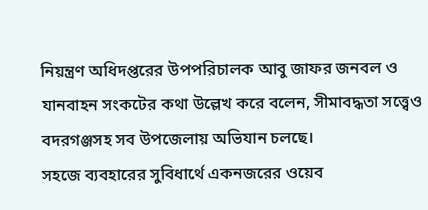নিয়ন্ত্রণ অধিদপ্তরের উপপরিচালক আবু জাফর জনবল ও যানবাহন সংকটের কথা উল্লেখ করে বলেন, সীমাবদ্ধতা সত্ত্বেও বদরগঞ্জসহ সব উপজেলায় অভিযান চলছে।
সহজে ব্যবহারের সুবিধার্থে একনজরের ওয়েব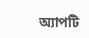অ্যাপটি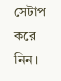সেটাপ করে নিন।